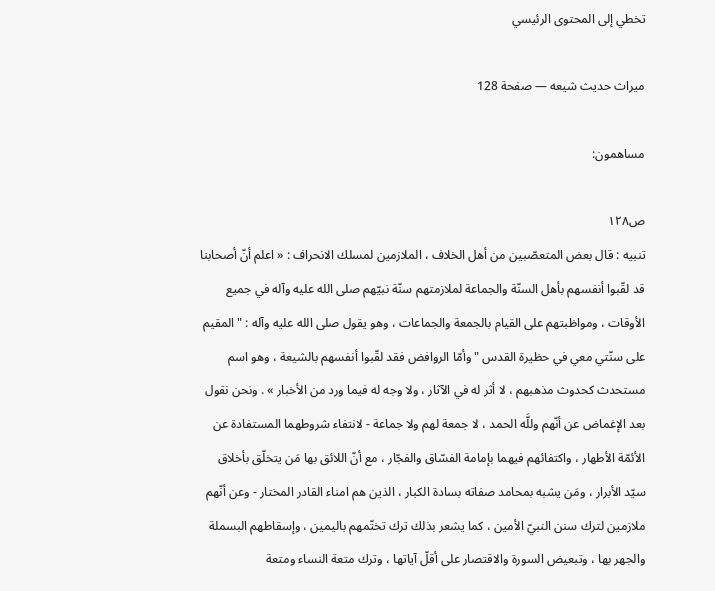تخطي إلى المحتوى الرئيسي

ميراث حديث شيعه — صفحة 128

مساهمون:

ص١٢٨
تنبيه : قال بعض المتعصّبين من أهل الخلاف ، الملازمين لمسلك الانحراف : « اعلم أنّ أصحابنا قد لقّبوا أنفسهم بأهل السنّة والجماعة لملازمتهم سنّة نبيّهم صلى الله عليه وآله في جميع الأوقات ، ومواظبتهم على القيام بالجمعة والجماعات ، وهو يقول صلى الله عليه وآله : " المقيم على سنّتي معي في حظيرة القدس " وأمّا الروافض فقد لقّبوا أنفسهم بالشيعة ، وهو اسم مستحدث كحدوث مذهبهم ، لا أثر له في الآثار ، ولا وجه له فيما ورد من الأخبار » . ونحن نقول بعد الإغماض عن أنّهم وللَّه الحمد ، لا جمعة لهم ولا جماعة - لانتفاء شروطهما المستفادة عن الأئمّة الأطهار ، واكتفائهم فيهما بإمامة الفسّاق والفجّار ، مع أنّ اللائق بها مَن يتخلّق بأخلاق سيّد الأبرار ، ومَن يشبه بمحامد صفاته بسادة الكبار ، الذين هم امناء القادر المختار - وعن أنّهم ملازمين لترك سنن النبيّ الأمين ، كما يشعر بذلك ترك تختّمهم باليمين ، وإسقاطهم البسملة والجهر بها ، وتبعيض السورة والاقتصار على أقلّ آياتها ، وترك متعة النساء ومتعة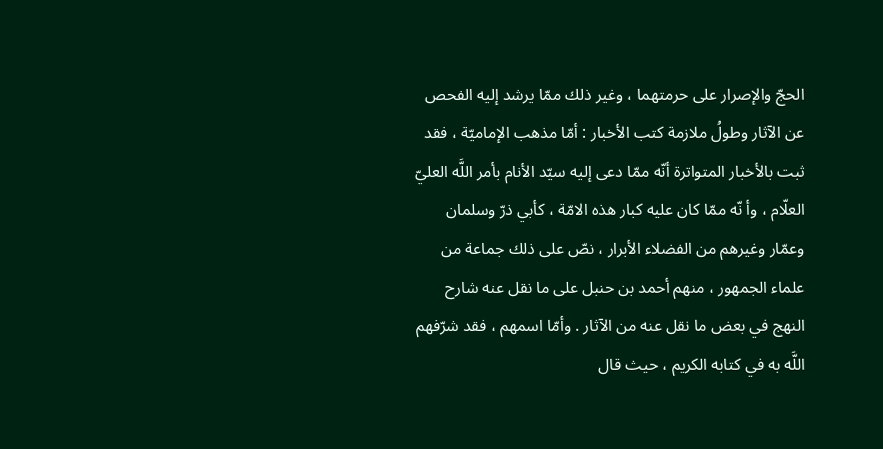الحجّ والإصرار على حرمتهما ، وغير ذلك ممّا يرشد إليه الفحص عن الآثار وطولُ ملازمة كتب الأخبار : أمّا مذهب الإماميّة ، فقد ثبت بالأخبار المتواترة أنّه ممّا دعى إليه سيّد الأنام بأمر اللَّه العليّ العلّام ، وأ نّه ممّا كان عليه كبار هذه الامّة ، كأبي ذرّ وسلمان وعمّار وغيرهم من الفضلاء الأبرار ، نصّ على ذلك جماعة من علماء الجمهور ، منهم أحمد بن حنبل على ما نقل عنه شارح النهج في بعض ما نقل عنه من الآثار . وأمّا اسمهم ، فقد شرّفهم اللَّه به في كتابه الكريم ، حيث قال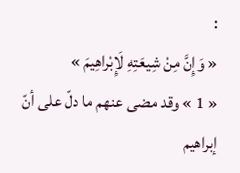:
« وَإِنَّ مِنْ شِيعَتِهِ لَإِبْراهِيمَ »
« 1 » وقد مضى عنهم ما دلّ على أنّ إبراهيم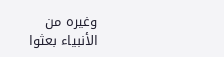وغيره من الأنبياء بعثوا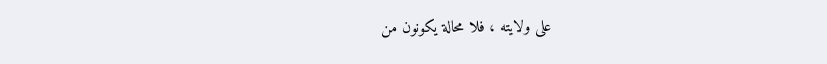على ولايته ، فلا محالة يكونون من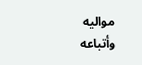مواليه وأتباعه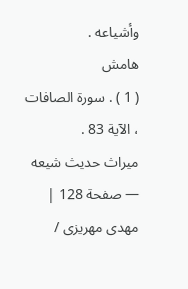وأشياعه .
هامش
( 1 ) . سورة الصافات ، الآية 83 .
ميراث حديث شيعه — صفحة 128 | مهدى مهريزى /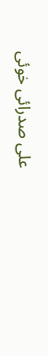على صدرائى خوئى